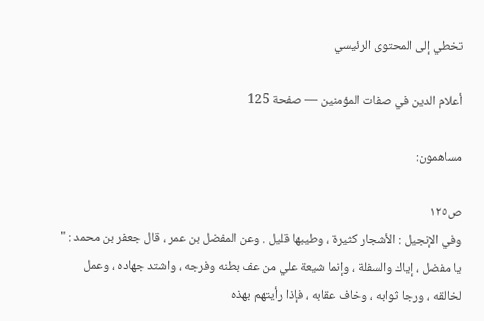تخطي إلى المحتوى الرئيسي

أعلام الدين في صفات المؤمنين — صفحة 125

مساهمون:

ص١٢٥
وفي الإنجيل : الأشجار كثيرة ، وطيبها قليل . وعن المفضل بن عمر ، قال جعفر بن محمد : " يا مفضل ، إياك والسفلة ، وإنما شيعة علي من عف بطنه وفرجه ، واشتد جهاده ، وعمل لخالقه ، ورجا ثوابه ، وخاف عقابه ، فإذا رأيتهم بهذه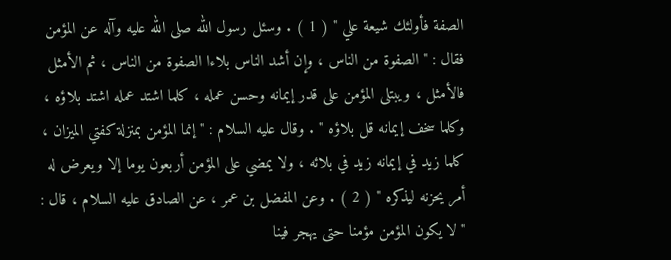الصفة فأولئك شيعة علي " ( 1 ) . وسئل رسول الله صلى الله عليه وآله عن المؤمن فقال : " الصفوة من الناس ، وإن أشد الناس بلاءا الصفوة من الناس ، ثم الأمثل فالأمثل ، ويبتلى المؤمن على قدر إيمانه وحسن عمله ، كلما اشتد عمله اشتد بلاؤه ، وكلما سخف إيمانه قل بلاؤه " . وقال عليه السلام : " إنما المؤمن بمنزلة كفتي الميزان ، كلما زيد في إيمانه زيد في بلائه ، ولا يمضي على المؤمن أربعون يوما إلا ويعرض له أمر يحزنه ليذكره " ( 2 ) . وعن المفضل بن عمر ، عن الصادق عليه السلام ، قال : " لا يكون المؤمن مؤمنا حتى يهجر فينا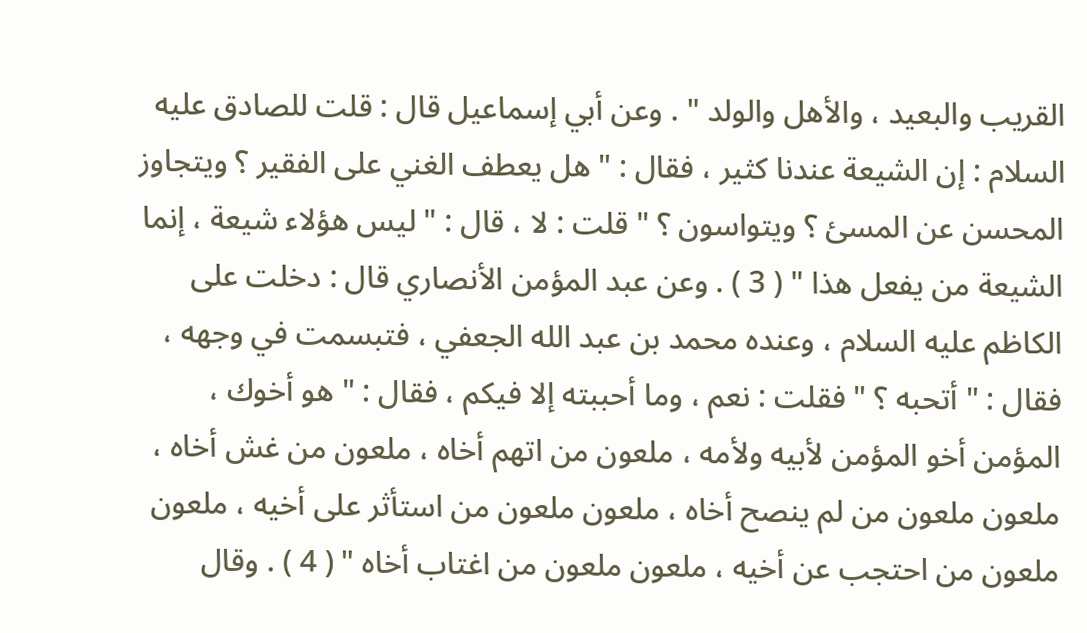القريب والبعيد ، والأهل والولد " . وعن أبي إسماعيل قال : قلت للصادق عليه السلام : إن الشيعة عندنا كثير ، فقال : " هل يعطف الغني على الفقير ؟ ويتجاوز المحسن عن المسئ ؟ ويتواسون ؟ " قلت : لا ، قال : " ليس هؤلاء شيعة ، إنما الشيعة من يفعل هذا " ( 3 ) . وعن عبد المؤمن الأنصاري قال : دخلت على الكاظم عليه السلام ، وعنده محمد بن عبد الله الجعفي ، فتبسمت في وجهه ، فقال : " أتحبه ؟ " فقلت : نعم ، وما أحببته إلا فيكم ، فقال : " هو أخوك ، المؤمن أخو المؤمن لأبيه ولأمه ، ملعون من اتهم أخاه ، ملعون من غش أخاه ، ملعون ملعون من لم ينصح أخاه ، ملعون ملعون من استأثر على أخيه ، ملعون ملعون من احتجب عن أخيه ، ملعون ملعون من اغتاب أخاه " ( 4 ) . وقال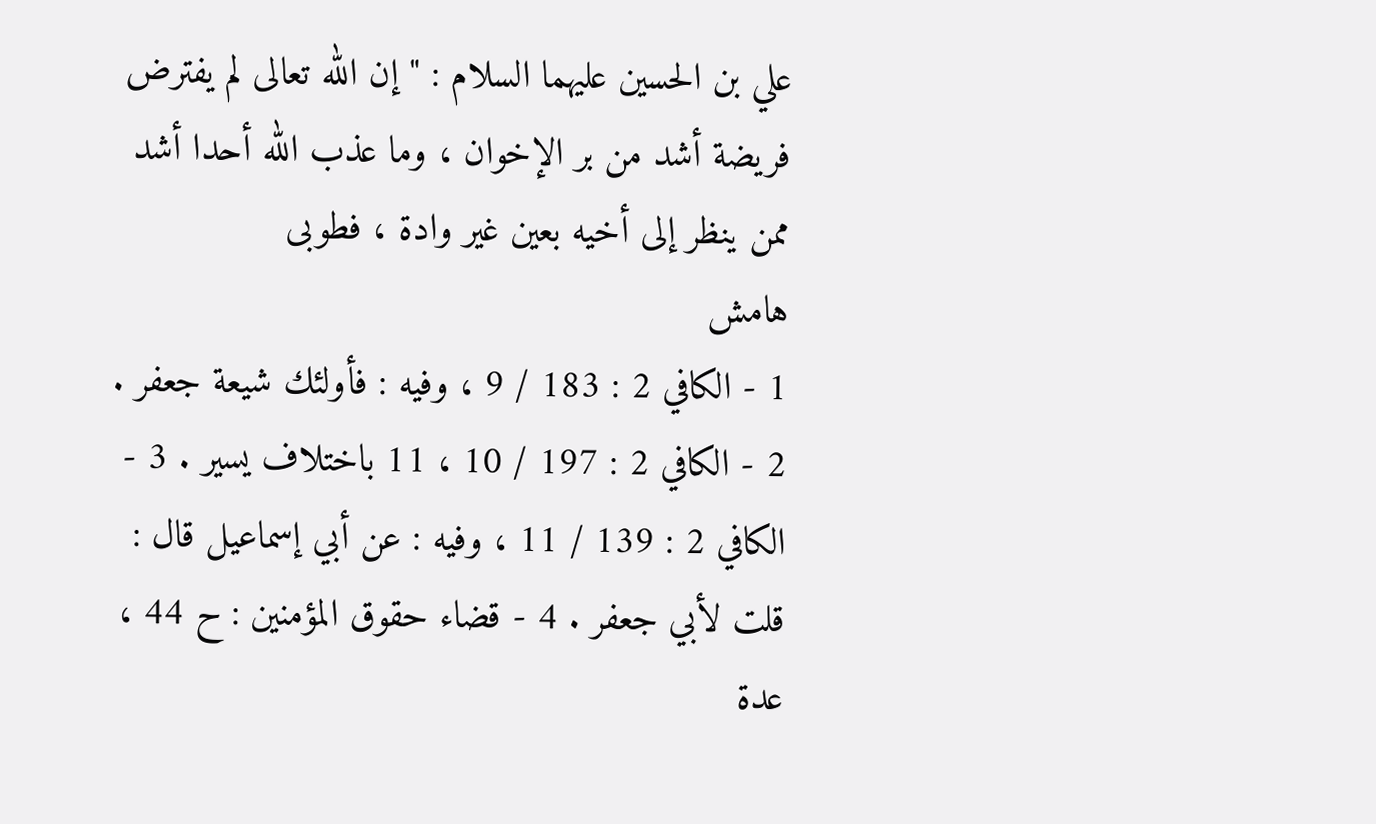علي بن الحسين عليهما السلام : " إن الله تعالى لم يفترض فريضة أشد من بر الإخوان ، وما عذب الله أحدا أشد ممن ينظر إلى أخيه بعين غير وادة ، فطوبى
هامش
1 - الكافي 2 : 183 / 9 ، وفيه : فأولئك شيعة جعفر . 2 - الكافي 2 : 197 / 10 ، 11 باختلاف يسير . 3 - الكافي 2 : 139 / 11 ، وفيه : عن أبي إسماعيل قال : قلت لأبي جعفر . 4 - قضاء حقوق المؤمنين : ح 44 ، عدة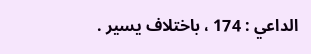الداعي : 174 ، باختلاف يسير .